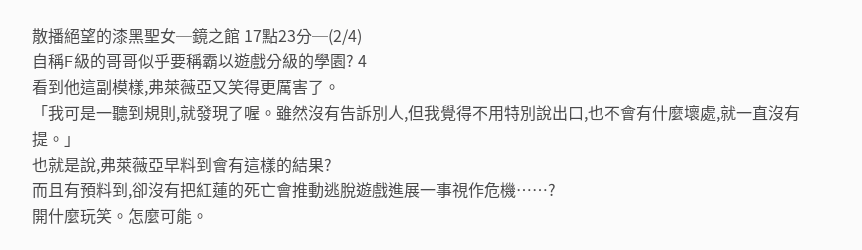散播絕望的漆黑聖女─鏡之館 17點23分─(2/4)
自稱F級的哥哥似乎要稱霸以遊戲分級的學園? 4
看到他這副模樣,弗萊薇亞又笑得更厲害了。
「我可是一聽到規則,就發現了喔。雖然沒有告訴別人,但我覺得不用特別說出口,也不會有什麼壞處,就一直沒有提。」
也就是說,弗萊薇亞早料到會有這樣的結果?
而且有預料到,卻沒有把紅蓮的死亡會推動逃脫遊戲進展一事視作危機……?
開什麼玩笑。怎麼可能。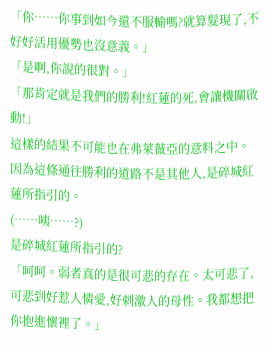「你……你事到如今還不服輸嗎?就算髮現了,不好好活用優勢也沒意義。」
「是啊,你說的很對。」
「那肯定就是我們的勝利!紅蓮的死,會讓機關啟動!」
這樣的結果不可能也在弗萊薇亞的意料之中。
因為這條通往勝利的道路不是其他人,是碎城紅蓮所指引的。
(……咦……?)
是碎城紅蓮所指引的?
「呵呵。弱者真的是很可悲的存在。太可悲了,可悲到好惹人憐愛,好刺激人的母性。我都想把你抱進懷裡了。」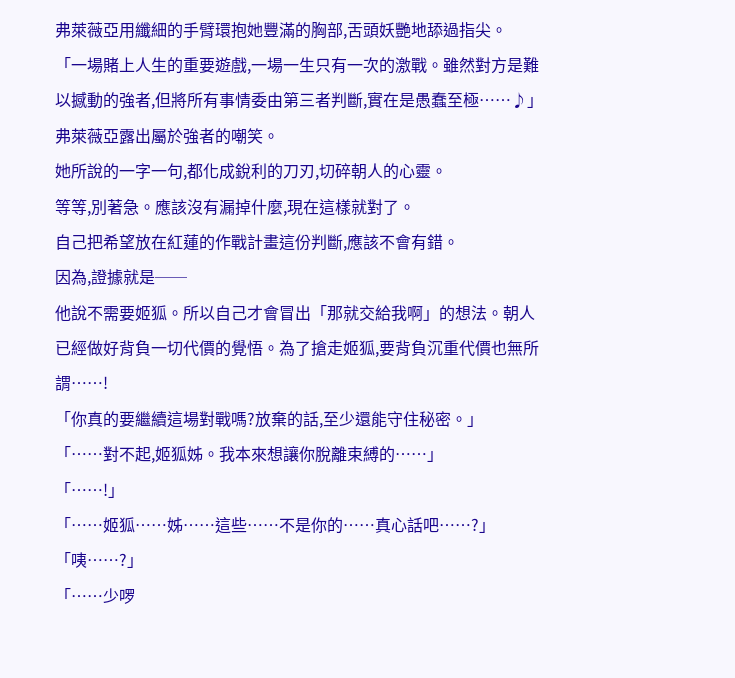弗萊薇亞用纖細的手臂環抱她豐滿的胸部,舌頭妖艷地舔過指尖。
「一場賭上人生的重要遊戲,一場一生只有一次的激戰。雖然對方是難以撼動的強者,但將所有事情委由第三者判斷,實在是愚蠢至極……♪」
弗萊薇亞露出屬於強者的嘲笑。
她所說的一字一句,都化成銳利的刀刃,切碎朝人的心靈。
等等,別著急。應該沒有漏掉什麼,現在這樣就對了。
自己把希望放在紅蓮的作戰計畫這份判斷,應該不會有錯。
因為,證據就是──
他說不需要姬狐。所以自己才會冒出「那就交給我啊」的想法。朝人已經做好背負一切代價的覺悟。為了搶走姬狐,要背負沉重代價也無所謂……!
「你真的要繼續這場對戰嗎?放棄的話,至少還能守住秘密。」
「……對不起,姬狐姊。我本來想讓你脫離束縛的……」
「……!」
「……姬狐……姊……這些……不是你的……真心話吧……?」
「咦……?」
「……少啰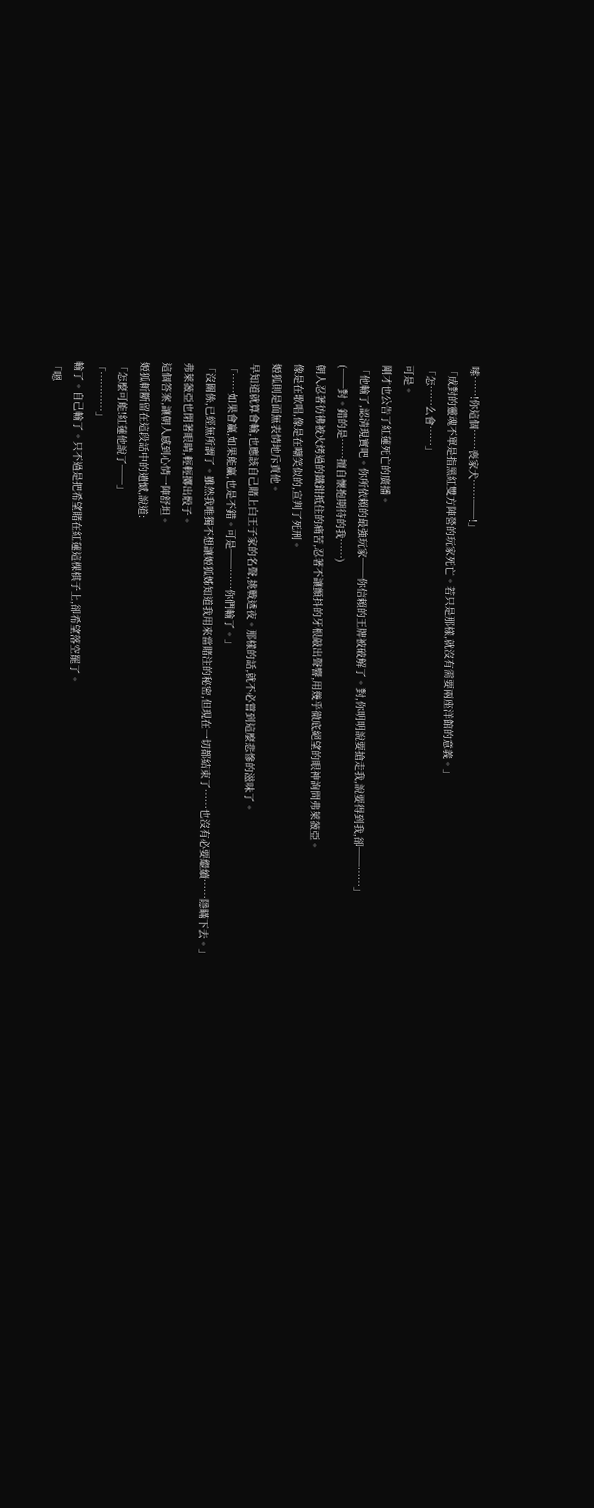嗦……!你這個……喪家犬……──!」
「成對的靈魂不單是指黑紅雙方陣營的玩家死亡。若只是那樣,就沒有需要兩座洋館的意義。」
「怎……么會……」
可是。
剛才也公告了紅蓮死亡的廣播。
「他輸了,認清現實吧。你所依賴的最強玩家──你信賴的王牌被破解了。對,你明明說要搶走我,說要得到我,卻──……」
(──對。錯的是……擅自懷抱期待的我……)
朝人忍著彷彿被火烤過的鐵鉗抵住的痛苦,忍著不讓顫抖的牙根敲出聲響,用幾乎徹底絕望的眼神詢問弗萊薇亞。
像是在歌唱,像是在嘲笑似的,宣判了死刑。
姬狐則是面無表情地斥責他。
早知道就算會輸,也應該自己賭上白王子家的名聲,挑戰透夜。那樣的話,就不必嘗到這麼悲慘的滋味了。
「……如果會贏,如果能贏,也是不錯。可是──……你們輸了。」
「沒關係,已經無所謂了。雖然我唯獨不想讓姬狐姊知道我用來當賭注的秘密,但現在一切都結束了……也沒有必要繼續……隱瞞下去。」
弗萊薇亞也閉著眼睛,輕輕擲出骰子。
這個答案,讓朝人感到心情一陣舒坦。
姬狐斬斷留在這段話中的遺憾,說道:
「怎麼可能!紅蓮他說了──」
「…………」
輸了。自己輸了。只不過是把希望賭在紅蓮這棵棋子上,卻希望落空罷了。
「嗯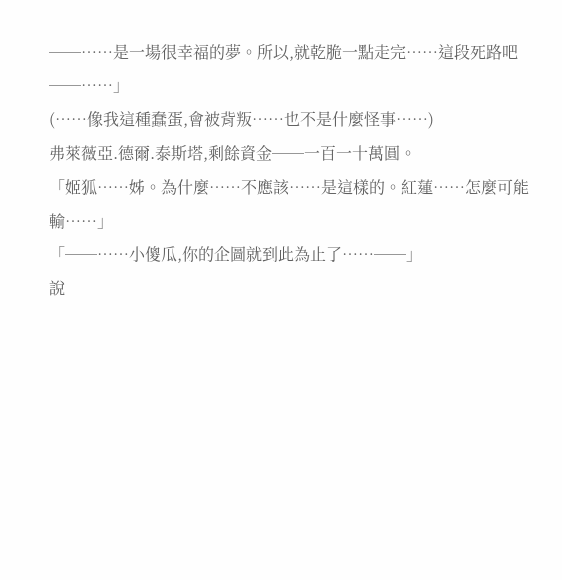──……是一場很幸福的夢。所以,就乾脆一點走完……這段死路吧──……」
(……像我這種蠢蛋,會被背叛……也不是什麼怪事……)
弗萊薇亞.德爾.泰斯塔,剩餘資金──一百一十萬圓。
「姬狐……姊。為什麼……不應該……是這樣的。紅蓮……怎麼可能輸……」
「──……小傻瓜,你的企圖就到此為止了……──」
說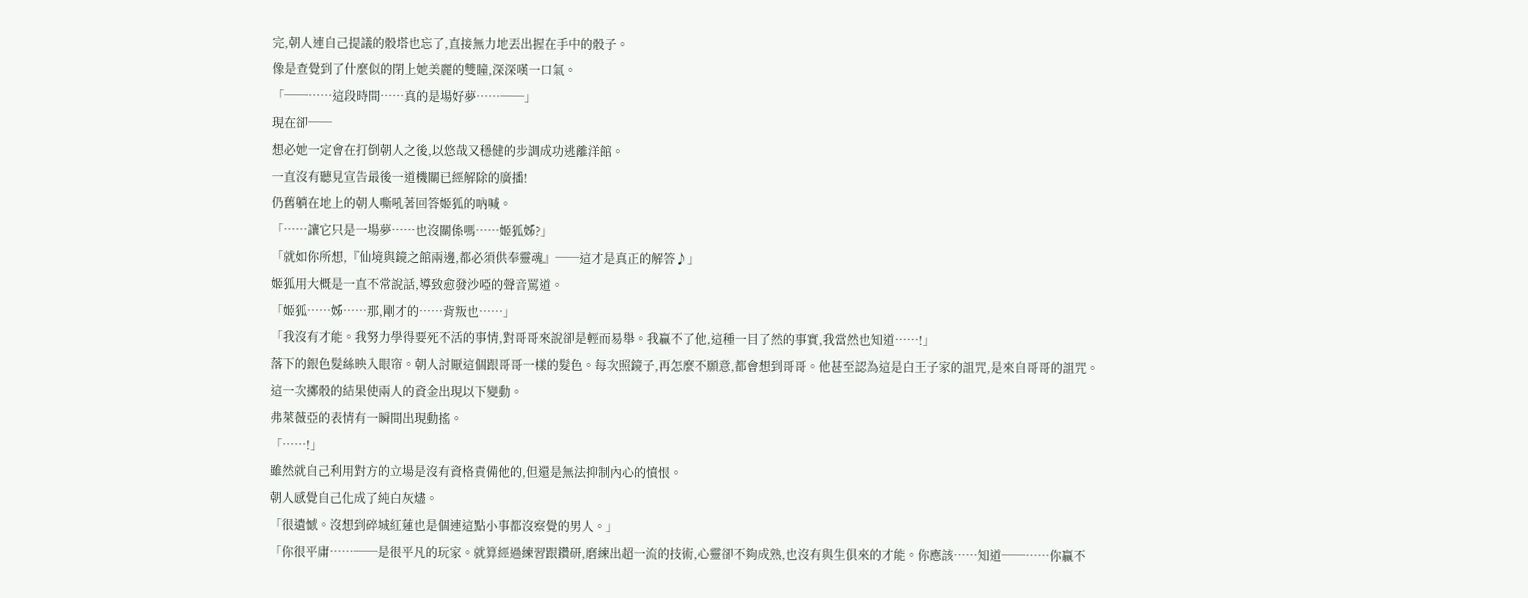完,朝人連自己提議的骰塔也忘了,直接無力地丟出握在手中的骰子。
像是查覺到了什麼似的閉上她美麗的雙瞳,深深嘆一口氣。
「──……這段時間……真的是場好夢……──」
現在卻──
想必她一定會在打倒朝人之後,以悠哉又穩健的步調成功逃離洋館。
一直沒有聽見宣告最後一道機關已經解除的廣播!
仍舊躺在地上的朝人嘶吼著回答姬狐的吶喊。
「……讓它只是一場夢……也沒關係嗎……姬狐姊?」
「就如你所想,『仙境與鏡之館兩邊,都必須供奉靈魂』──這才是真正的解答♪」
姬狐用大概是一直不常說話,導致愈發沙啞的聲音罵道。
「姬狐……姊……那,剛才的……背叛也……」
「我沒有才能。我努力學得要死不活的事情,對哥哥來說卻是輕而易舉。我贏不了他,這種一目了然的事實,我當然也知道……!」
落下的銀色髮絲映入眼帘。朝人討厭這個跟哥哥一樣的髮色。每次照鏡子,再怎麼不願意,都會想到哥哥。他甚至認為這是白王子家的詛咒,是來自哥哥的詛咒。
這一次擲骰的結果使兩人的資金出現以下變動。
弗萊薇亞的表情有一瞬間出現動搖。
「……!」
雖然就自己利用對方的立場是沒有資格責備他的,但還是無法抑制內心的憤恨。
朝人感覺自己化成了純白灰燼。
「很遺憾。沒想到碎城紅蓮也是個連這點小事都沒察覺的男人。」
「你很平庸……──是很平凡的玩家。就算經過練習跟鑽研,磨練出超一流的技術,心靈卻不夠成熟,也沒有與生俱來的才能。你應該……知道──……你贏不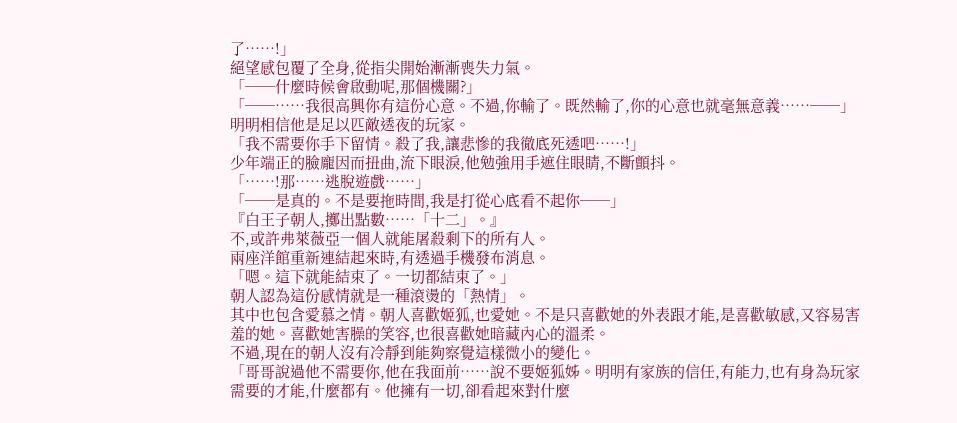了……!」
絕望感包覆了全身,從指尖開始漸漸喪失力氣。
「──什麼時候會啟動呢,那個機關?」
「──……我很高興你有這份心意。不過,你輸了。既然輸了,你的心意也就毫無意義……──」
明明相信他是足以匹敵透夜的玩家。
「我不需要你手下留情。殺了我,讓悲慘的我徹底死透吧……!」
少年端正的臉龐因而扭曲,流下眼淚,他勉強用手遮住眼睛,不斷顫抖。
「……!那……逃脫遊戲……」
「──是真的。不是要拖時間,我是打從心底看不起你──」
『白王子朝人,擲出點數……「十二」。』
不,或許弗萊薇亞一個人就能屠殺剩下的所有人。
兩座洋館重新連結起來時,有透過手機發布消息。
「嗯。這下就能結束了。一切都結束了。」
朝人認為這份感情就是一種滾燙的「熱情」。
其中也包含愛慕之情。朝人喜歡姬狐,也愛她。不是只喜歡她的外表跟才能,是喜歡敏感,又容易害羞的她。喜歡她害臊的笑容,也很喜歡她暗藏內心的溫柔。
不過,現在的朝人沒有冷靜到能夠察覺這樣微小的變化。
「哥哥說過他不需要你,他在我面前……說不要姬狐姊。明明有家族的信任,有能力,也有身為玩家需要的才能,什麼都有。他擁有一切,卻看起來對什麼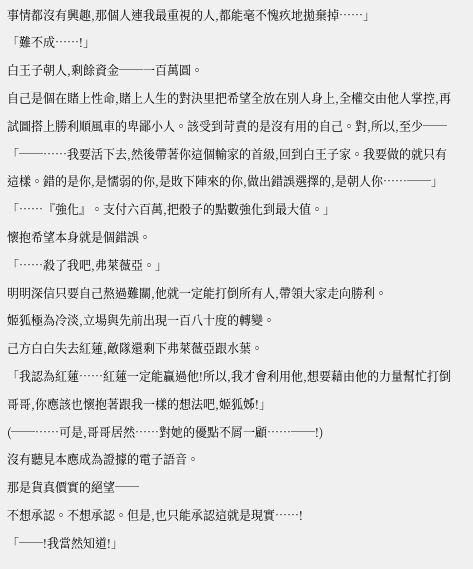事情都沒有興趣,那個人連我最重視的人,都能毫不愧疚地拋棄掉……」
「難不成……!」
白王子朝人,剩餘資金──一百萬圓。
自己是個在賭上性命,賭上人生的對決里把希望全放在別人身上,全權交由他人掌控,再試圖搭上勝利順風車的卑鄙小人。該受到苛責的是沒有用的自己。對,所以,至少──
「──……我要活下去,然後帶著你這個輸家的首級,回到白王子家。我要做的就只有這樣。錯的是你,是懦弱的你,是敗下陣來的你,做出錯誤選擇的,是朝人你……──」
「……『強化』。支付六百萬,把骰子的點數強化到最大值。」
懷抱希望本身就是個錯誤。
「……殺了我吧,弗萊薇亞。」
明明深信只要自己熬過難關,他就一定能打倒所有人,帶領大家走向勝利。
姬狐極為冷淡,立場與先前出現一百八十度的轉變。
己方白白失去紅蓮,敵隊還剩下弗萊薇亞跟水葉。
「我認為紅蓮……紅蓮一定能贏過他!所以,我才會利用他,想要藉由他的力量幫忙打倒哥哥,你應該也懷抱著跟我一樣的想法吧,姬狐姊!」
(──……可是,哥哥居然……對她的優點不屑一顧……──!)
沒有聽見本應成為證據的電子語音。
那是貨真價實的絕望──
不想承認。不想承認。但是,也只能承認這就是現實……!
「──!我當然知道!」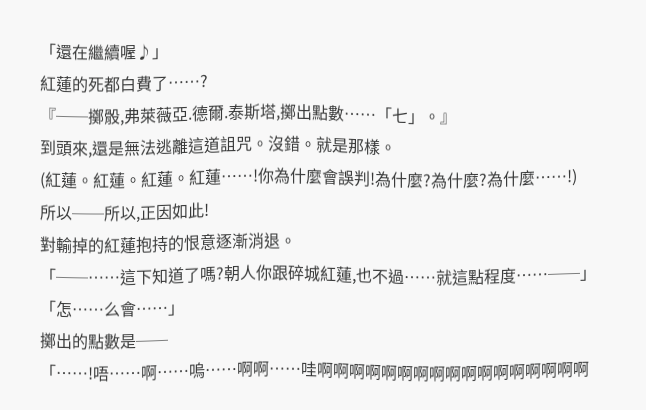「還在繼續喔♪」
紅蓮的死都白費了……?
『──擲骰,弗萊薇亞.德爾.泰斯塔,擲出點數……「七」。』
到頭來,還是無法逃離這道詛咒。沒錯。就是那樣。
(紅蓮。紅蓮。紅蓮。紅蓮……!你為什麼會誤判!為什麼?為什麼?為什麼……!)
所以──所以,正因如此!
對輸掉的紅蓮抱持的恨意逐漸消退。
「──……這下知道了嗎?朝人你跟碎城紅蓮,也不過……就這點程度……──」
「怎……么會……」
擲出的點數是──
「……!唔……啊……嗚……啊啊……哇啊啊啊啊啊啊啊啊啊啊啊啊啊啊啊啊啊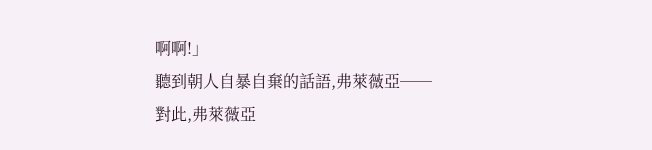啊啊!」
聽到朝人自暴自棄的話語,弗萊薇亞──
對此,弗萊薇亞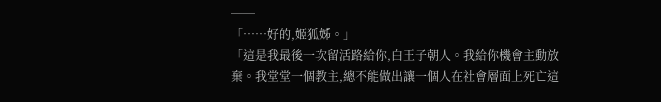──
「……好的,姬狐姊。」
「這是我最後一次留活路給你,白王子朝人。我給你機會主動放棄。我堂堂一個教主,總不能做出讓一個人在社會層面上死亡這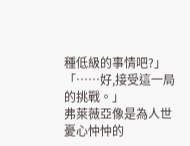種低級的事情吧?」
「……好,接受這一局的挑戰。」
弗萊薇亞像是為人世憂心忡忡的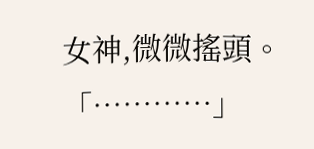女神,微微搖頭。
「…………」